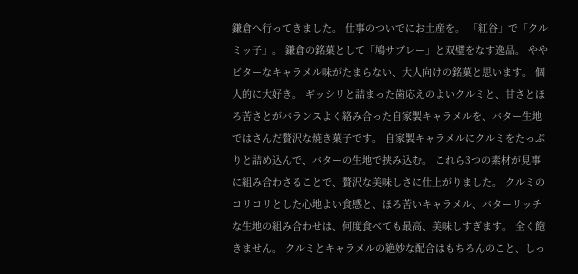鎌倉へ行ってきました。 仕事のついでにお土産を。 「紅谷」で「クルミッ子」。 鎌倉の銘菓として「鳩サブレー」と双璧をなす逸品。 ややビターなキャラメル味がたまらない、大人向けの銘菓と思います。 個人的に大好き。 ギッシリと詰まった歯応えのよいクルミと、甘さとほろ苦さとがバランスよく絡み合った自家製キャラメルを、バター生地ではさんだ贅沢な焼き菓子です。 自家製キャラメルにクルミをたっぷりと詰め込んで、バターの生地で挟み込む。 これら3つの素材が見事に組み合わさることで、贅沢な美味しさに仕上がりました。 クルミのコリコリとした心地よい食感と、ほろ苦いキャラメル、バターリッチな生地の組み合わせは、何度食べても最高、美味しすぎます。 全く飽きません。 クルミとキャラメルの絶妙な配合はもちろんのこと、しっ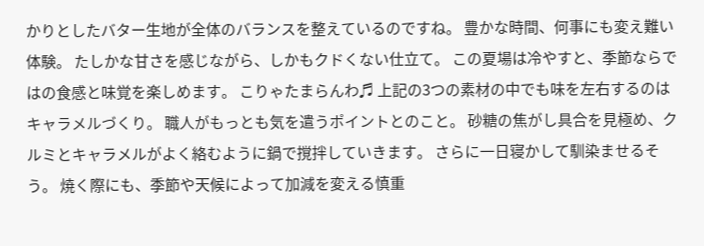かりとしたバター生地が全体のバランスを整えているのですね。 豊かな時間、何事にも変え難い体験。 たしかな甘さを感じながら、しかもクドくない仕立て。 この夏場は冷やすと、季節ならではの食感と味覚を楽しめます。 こりゃたまらんわ♬ 上記の3つの素材の中でも味を左右するのはキャラメルづくり。 職人がもっとも気を遣うポイントとのこと。 砂糖の焦がし具合を見極め、クルミとキャラメルがよく絡むように鍋で撹拌していきます。 さらに一日寝かして馴染ませるそう。 焼く際にも、季節や天候によって加減を変える慎重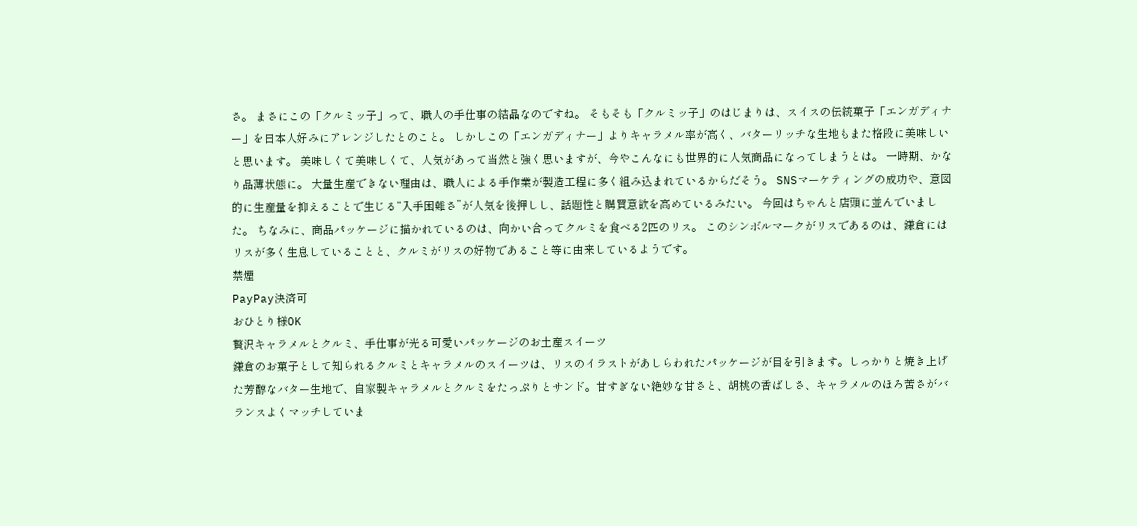さ。 まさにこの「クルミッ子」って、職人の手仕事の結晶なのですね。 そもそも「クルミッ子」のはじまりは、スイスの伝統菓子「エンガディナー」を日本人好みにアレンジしたとのこと。 しかしこの「エンガディナー」よりキャラメル率が高く、バターリッチな生地もまた格段に美味しいと思います。 美味しくて美味しくて、人気があって当然と強く思いますが、今やこんなにも世界的に人気商品になってしまうとは。 一時期、かなり品薄状態に。 大量生産できない理由は、職人による手作業が製造工程に多く組み込まれているからだそう。 SNSマーケティングの成功や、意図的に生産量を抑えることで生じる“入手困難さ”が人気を後押しし、話題性と購買意欲を高めているみたい。 今回はちゃんと店頭に並んでいました。 ちなみに、商品パッケージに描かれているのは、向かい合ってクルミを食べる2匹のリス。 このシンボルマークがリスであるのは、鎌倉にはリスが多く生息していることと、クルミがリスの好物であること等に由来しているようです。
禁煙
PayPay決済可
おひとり様OK
贅沢キャラメルとクルミ、手仕事が光る可愛いパッケージのお土産スイーツ
鎌倉のお菓子として知られるクルミとキャラメルのスイーツは、リスのイラストがあしらわれたパッケージが目を引きます。しっかりと焼き上げた芳醇なバター生地で、自家製キャラメルとクルミをたっぷりとサンド。甘すぎない絶妙な甘さと、胡桃の香ばしさ、キャラメルのほろ苦さがバランスよくマッチしていま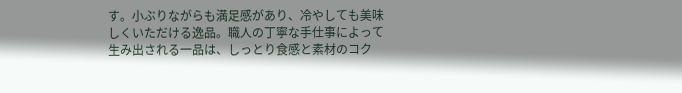す。小ぶりながらも満足感があり、冷やしても美味しくいただける逸品。職人の丁寧な手仕事によって生み出される一品は、しっとり食感と素材のコク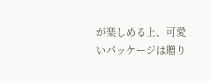が楽しめる上、可愛いパッケージは贈り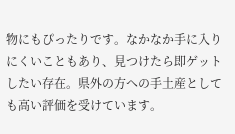物にもぴったりです。なかなか手に入りにくいこともあり、見つけたら即ゲットしたい存在。県外の方への手土産としても高い評価を受けています。